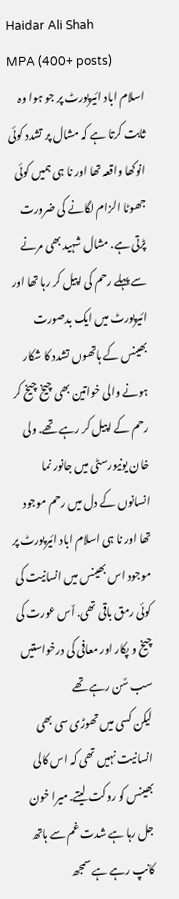Haidar Ali Shah
MPA (400+ posts)
اسلام اباد ائیرپورٹ پر جو ہوا وہ ثابت کرتا ہے کہ مشال پر تشدد کوئی انوکھا واقعہ تھا اور نا ہی ہمیں کوئی جھوٹا الزام لگانے کی ضرورت پڑتی ہے. مشال شہید بھی مرنے سے پہلے رحم کی اپیل کر رہا تھا اور ائیرپورٹ میں ایک بدصورت بھینس کے ہاتھوں تشدد کا شکار ہونے والی خواتین بھی چیخ چیخ کر رحم کے اپیل کر رہے تھے. ولی خان یونیورسٹی میں جانور نما انسانوں کے دل میں رحم موجود تھا اور نا ہی اسلام اباد ائیرپورٹ پر موجود اس بھینس میں انسانیت کی کوئی رمق باقی تھی. اٌس عورت کی چیخ و پکار اور معافی کی درخواستیں سب سٌن رہے تھے
لیکن کسی میں تھوڑی سی بھی انسانیت نہیں تھی کہ اس کالی بھینس کو روکت لیتے. میرا خون جل رہا ہے شدت غم سے ہاتھ کانپ رہے ہے سمجھ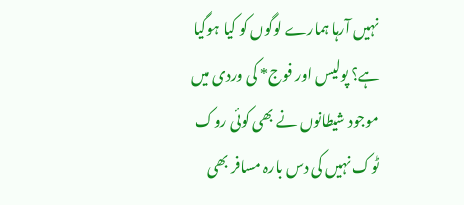نہیں آرہا ہمارے لوگوں کو کیا ہوگیا ہے؟ پولیس اور فوج* کی وردی میں موجود شیطانوں نے بھی کوئی روک ٹوک نہیں کی دس بارہ مسافر بھی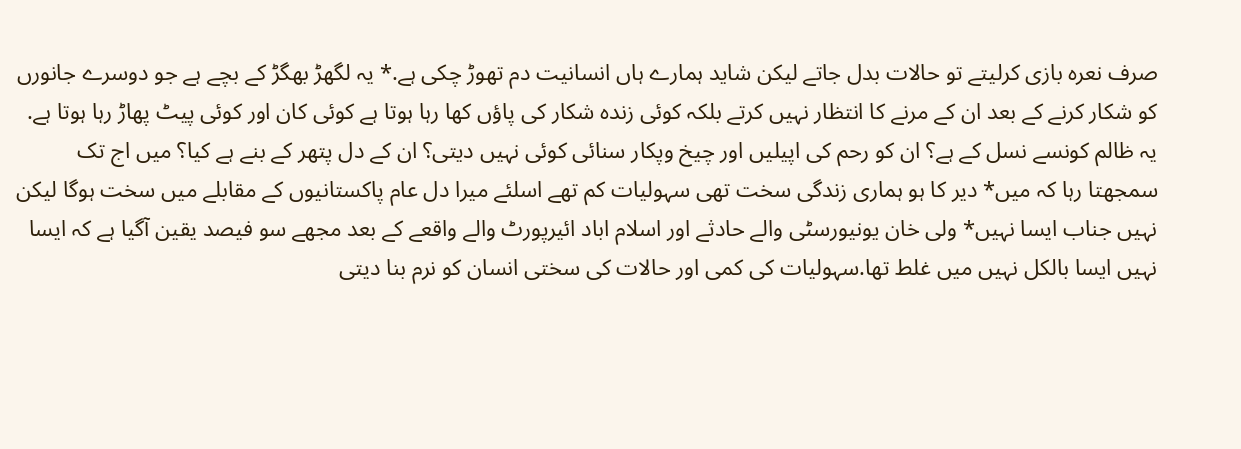صرف نعرہ بازی کرلیتے تو حالات بدل جاتے لیکن شاید ہمارے ہاں انسانیت دم تھوڑ چکی ہے.* یہ لگھڑ بھگڑ کے بچے ہے جو دوسرے جانورں کو شکار کرنے کے بعد ان کے مرنے کا انتظار نہیں کرتے بلکہ کوئی زندہ شکار کی پاؤں کھا رہا ہوتا ہے کوئی کان اور کوئی پیٹ پھاڑ رہا ہوتا ہے.
یہ ظالم کونسے نسل کے ہے؟ ان کو رحم کی اپیلیں اور چیخ وپکار سنائی کوئی نہیں دیتی؟ ان کے دل پتھر کے بنے ہے کیا؟ میں اج تک سمجھتا رہا کہ میں* دیر کا ہو ہماری زندگی سخت تھی سہولیات کم تھے اسلئے میرا دل عام پاکستانیوں کے مقابلے میں سخت ہوگا لیکن نہیں جناب ایسا نہیں* ولی خان یونیورسٹی والے حادثے اور اسلام اباد ائیرپورٹ والے واقعے کے بعد مجھے سو فیصد یقین آگیا ہے کہ ایسا نہیں ایسا بالکل نہیں میں غلط تھا.سہولیات کی کمی اور حالات کی سختی انسان کو نرم بنا دیتی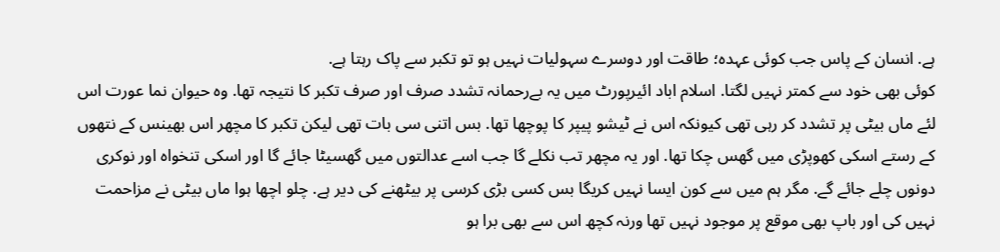ہے. انسان کے پاس جب کوئی عہدہ؛ طاقت اور دوسرے سہولیات نہیں ہو تو تکبر سے پاک رہتا ہے.
کوئی بھی خود سے کمتر نہیں لگتا. اسلام اباد ائیرپورٹ میں یہ بےرحمانہ تشدد صرف اور صرف تکبر کا نتیجہ تھا. وہ حیوان نما عورت اس لئے ماں بیٹی پر تشدد کر رہی تھی کیونکہ اس نے ٹیشو پیپر کا پوچھا تھا. بس اتنی سی بات تھی لیکن تکبر کا مچھر اس بھینس کے نتھوں کے رستے اسکی کھوپڑی میں گھس چکا تھا. اور یہ مچھر تب نکلے گا جب اسے عدالتوں میں گھسیٹا جائے گا اور اسکی تنخواہ اور نوکری دونوں چلے جائے گے. مگر ہم میں سے کون ایسا نہیں کریگا بس کسی بڑی کرسی پر بیٹھنے کی دیر ہے. چلو اچھا ہوا ماں بیٹی نے مزاحمت نہیں کی اور باپ بھی موقع پر موجود نہیں تھا ورنہ کچھ اس سے بھی برا ہو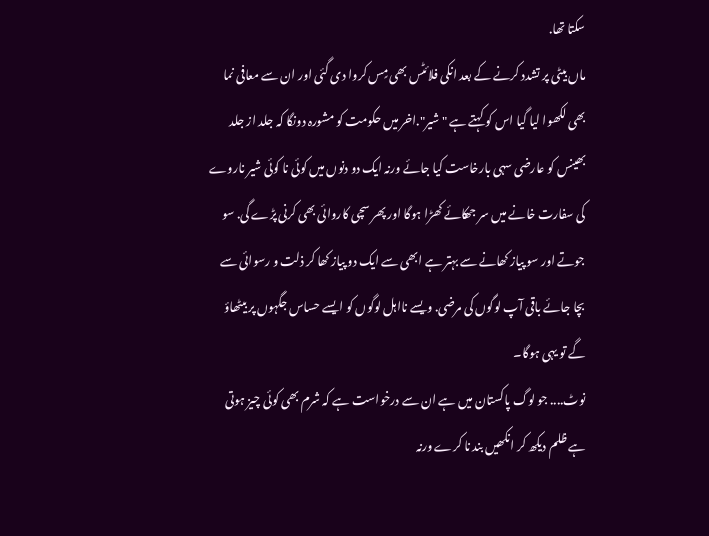سکتا تھا.
ماں بیٹی پر تشدد کرنے کے بعد انکی فلائٹس بھی مٍس کروا دی گئی اور ان سے معافی نما بھی لکھوا لیا گیا اس کو کہتے ہے "شیر".اخر میں حکومت کو مشورہ دونگا کہ جلد از جلد بھینس کو عارضی سہی بارخاست کیا جائے ورنہ ایک دو دنوں میں کوئی نا کوئی شیر ناروے کی سفارت خانے میں سر جھکائے کھڑا ہوگا اور پھر سچی کاروائی بھی کرنی پڑے گی. سو جوتے اور سو پیاز کھانے سے بہتر ہے ابھی سے ایک دو پیاز کھا کر ذلت و رسوائی سے بچا جائے باقی آپ لوگوں کی مرضی. ویسے نااہل لوگوں کو ایسے حساس جگہوں پر بیٹھاؤ گے تو یہی ہوگا۔
نوٹ.... جو لوگ پاکستان میں ہے ان سے درخواست ہے کہ شرم بھی کوئی چیز ہوتی ہے ظلم دیکھ کر انکھیں بند نا کرے ورنہ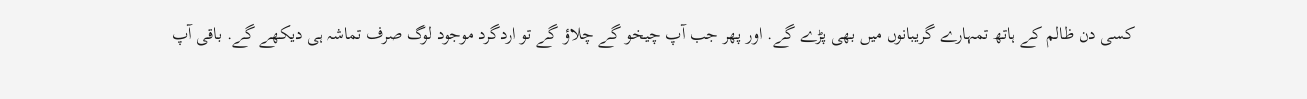کسی دن ظالم کے ہاتھ تمہارے گریبانوں میں بھی پڑے گے. اور پھر جب آپ چیخو گے چلاؤ گے تو اردگرد موجود لوگ صرف تماشہ ہی دیکھے گے. باقی آپ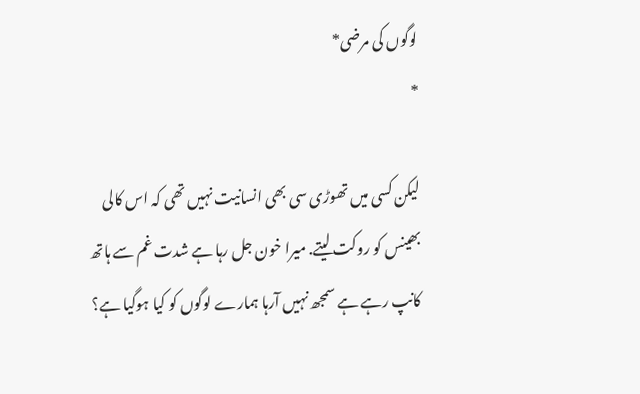لوگوں کی مرضی*
*

لیکن کسی میں تھوڑی سی بھی انسانیت نہیں تھی کہ اس کالی بھینس کو روکت لیتے. میرا خون جل رہا ہے شدت غم سے ہاتھ کانپ رہے ہے سمجھ نہیں آرہا ہمارے لوگوں کو کیا ہوگیا ہے؟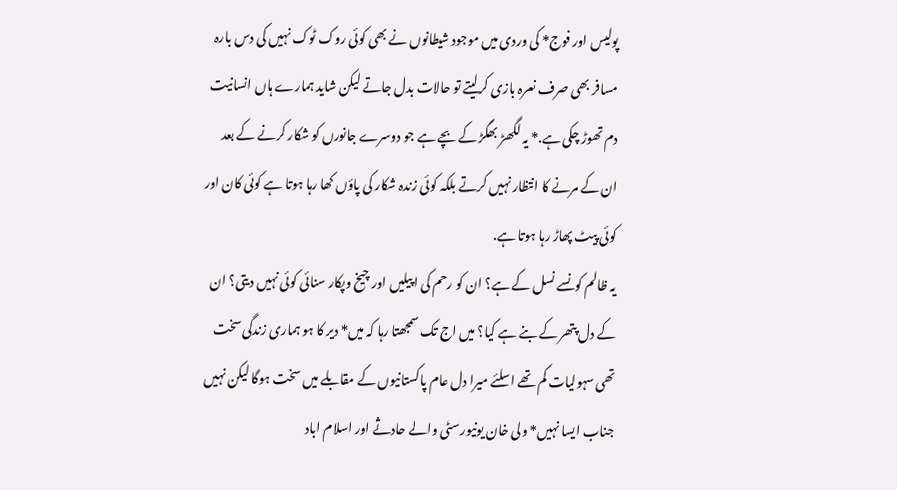پولیس اور فوج* کی وردی میں موجود شیطانوں نے بھی کوئی روک ٹوک نہیں کی دس بارہ مسافر بھی صرف نعرہ بازی کرلیتے تو حالات بدل جاتے لیکن شاید ہمارے ہاں انسانیت دم تھوڑ چکی ہے.* یہ لگھڑ بھگڑ کے بچے ہے جو دوسرے جانورں کو شکار کرنے کے بعد ان کے مرنے کا انتظار نہیں کرتے بلکہ کوئی زندہ شکار کی پاؤں کھا رہا ہوتا ہے کوئی کان اور کوئی پیٹ پھاڑ رہا ہوتا ہے.
یہ ظالم کونسے نسل کے ہے؟ ان کو رحم کی اپیلیں اور چیخ وپکار سنائی کوئی نہیں دیتی؟ ان کے دل پتھر کے بنے ہے کیا؟ میں اج تک سمجھتا رہا کہ میں* دیر کا ہو ہماری زندگی سخت تھی سہولیات کم تھے اسلئے میرا دل عام پاکستانیوں کے مقابلے میں سخت ہوگا لیکن نہیں جناب ایسا نہیں* ولی خان یونیورسٹی والے حادثے اور اسلام اباد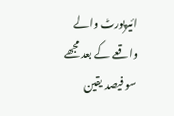ائیرپورٹ والے واقعے کے بعد مجھے سو فیصد یقین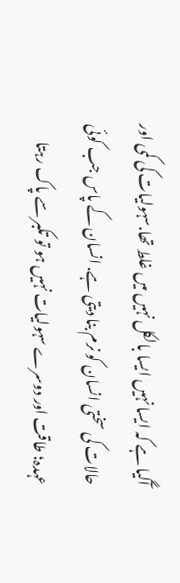آگیا ہے کہ ایسا نہیں ایسا بالکل نہیں میں غلط تھا.سہولیات کی کمی اور حالات کی سختی انسان کو نرم بنا دیتی ہے. انسان کے پاس جب کوئی عہدہ؛ طاقت اور دوسرے سہولیات نہیں ہو تو تکبر سے پاک رہتا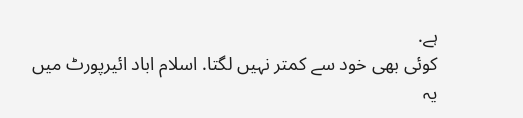ہے.
کوئی بھی خود سے کمتر نہیں لگتا. اسلام اباد ائیرپورٹ میں یہ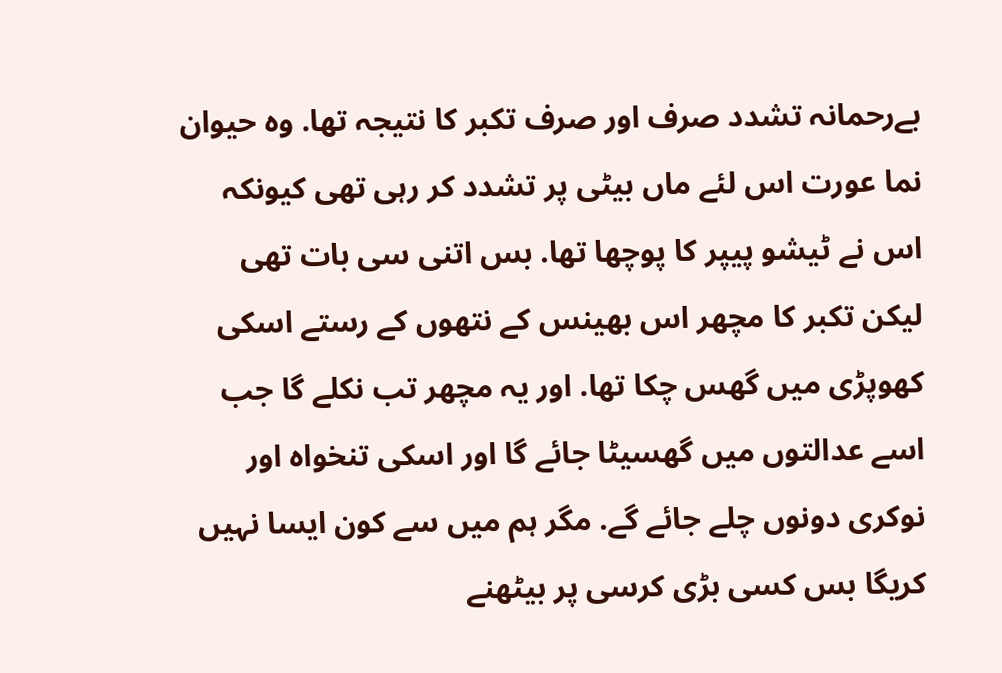بےرحمانہ تشدد صرف اور صرف تکبر کا نتیجہ تھا. وہ حیوان نما عورت اس لئے ماں بیٹی پر تشدد کر رہی تھی کیونکہ اس نے ٹیشو پیپر کا پوچھا تھا. بس اتنی سی بات تھی لیکن تکبر کا مچھر اس بھینس کے نتھوں کے رستے اسکی کھوپڑی میں گھس چکا تھا. اور یہ مچھر تب نکلے گا جب اسے عدالتوں میں گھسیٹا جائے گا اور اسکی تنخواہ اور نوکری دونوں چلے جائے گے. مگر ہم میں سے کون ایسا نہیں کریگا بس کسی بڑی کرسی پر بیٹھنے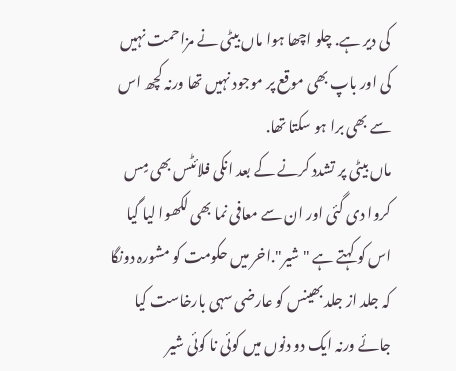کی دیر ہے. چلو اچھا ہوا ماں بیٹی نے مزاحمت نہیں کی اور باپ بھی موقع پر موجود نہیں تھا ورنہ کچھ اس سے بھی برا ہو سکتا تھا.
ماں بیٹی پر تشدد کرنے کے بعد انکی فلائٹس بھی مٍس کروا دی گئی اور ان سے معافی نما بھی لکھوا لیا گیا اس کو کہتے ہے "شیر".اخر میں حکومت کو مشورہ دونگا کہ جلد از جلد بھینس کو عارضی سہی بارخاست کیا جائے ورنہ ایک دو دنوں میں کوئی نا کوئی شیر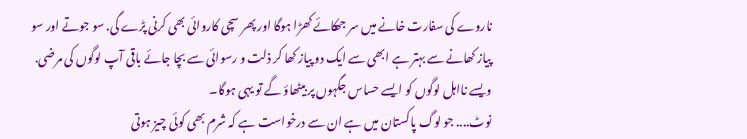ناروے کی سفارت خانے میں سر جھکائے کھڑا ہوگا اور پھر سچی کاروائی بھی کرنی پڑے گی. سو جوتے اور سو پیاز کھانے سے بہتر ہے ابھی سے ایک دو پیاز کھا کر ذلت و رسوائی سے بچا جائے باقی آپ لوگوں کی مرضی. ویسے نااہل لوگوں کو ایسے حساس جگہوں پر بیٹھاؤ گے تو یہی ہوگا۔
نوٹ.... جو لوگ پاکستان میں ہے ان سے درخواست ہے کہ شرم بھی کوئی چیز ہوتی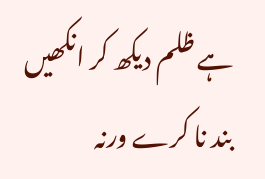ہے ظلم دیکھ کر انکھیں بند نا کرے ورنہ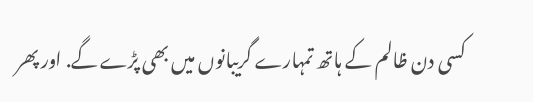کسی دن ظالم کے ہاتھ تمہارے گریبانوں میں بھی پڑے گے. اور پھر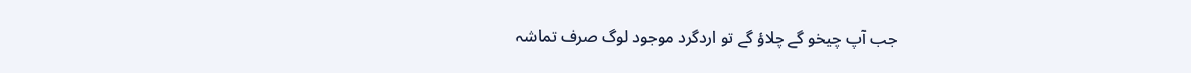جب آپ چیخو گے چلاؤ گے تو اردگرد موجود لوگ صرف تماشہ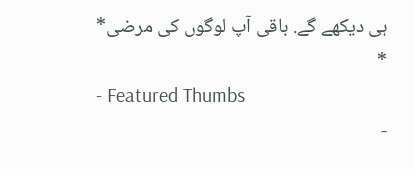ہی دیکھے گے. باقی آپ لوگوں کی مرضی*
*
- Featured Thumbs
-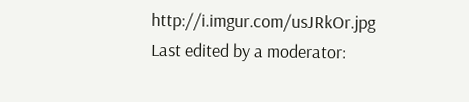http://i.imgur.com/usJRkOr.jpg
Last edited by a moderator: